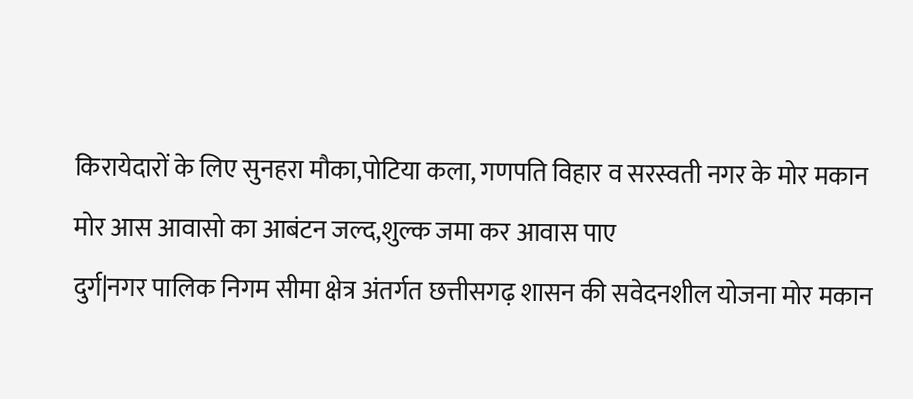किरायेदारों के लिए सुनहरा मौका,पोटिया कला, गणपति विहार व सरस्वती नगर के मोर मकान मोर आस आवासो का आबंटन जल्द,शुल्क जमा कर आवास पाए
दुर्ग|नगर पालिक निगम सीमा क्षेत्र अंतर्गत छत्तीसगढ़ शासन की सवेदनशील योजना मोर मकान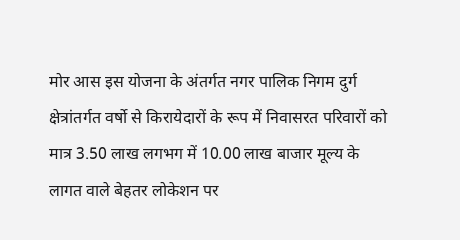मोर आस इस योजना के अंतर्गत नगर पालिक निगम दुर्ग क्षेत्रांतर्गत वर्षो से किरायेदारों के रूप में निवासरत परिवारों को मात्र 3.50 लाख लगभग में 10.00 लाख बाजार मूल्य के लागत वाले बेहतर लोकेशन पर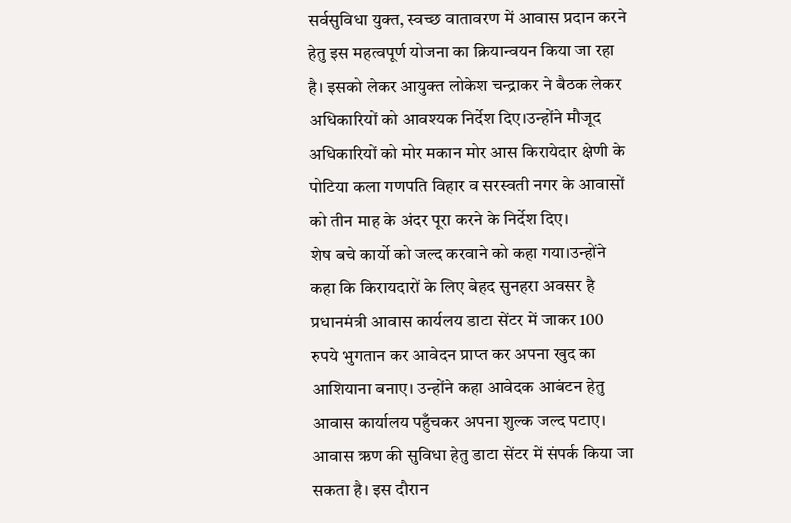सर्वसुविधा युक्त, स्वच्छ वातावरण में आवास प्रदान करने हेतु इस महत्वपूर्ण योजना का क्रियान्वयन किया जा रहा है। इसको लेकर आयुक्त लोकेश चन्द्राकर ने बैठक लेकर अधिकारियों को आवश्यक निर्देश दिए।उन्होंने मौजूद अधिकारियों को मोर मकान मोर आस किरायेदार क्षेणी के पोटिया कला गणपति विहार व सरस्वती नगर के आवासों को तीन माह के अंदर पूरा करने के निर्देश दिए।
शेष बचे कार्यो को जल्द करवाने को कहा गया।उन्होंने कहा कि किरायदारों के लिए बेहद सुनहरा अवसर है प्रधानमंत्री आवास कार्यलय डाटा सेंटर में जाकर 100 रुपये भुगतान कर आवेदन प्राप्त कर अपना खुद का आशियाना बनाए। उन्होंने कहा आवेदक आबंटन हेतु आवास कार्यालय पहुँचकर अपना शुल्क जल्द पटाए। आवास ऋण की सुविधा हेतु डाटा सेंटर में संपर्क किया जा सकता है। इस दौरान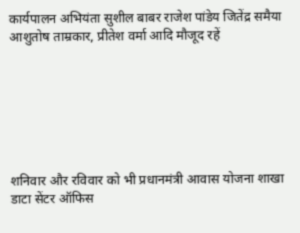कार्यपालन अभियंता सुशील बाबर राजेश पांडेय जितेंद्र समैया आशुतोष ताम्रकार, प्रीतेश वर्मा आदि मौजूद रहें







शनिवार और रविवार को भी प्रधानमंत्री आवास योजना शाखा डाटा सेंटर ऑफिस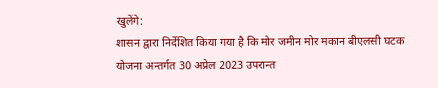खुलेंगे:
शासन द्वारा निर्देशित किया गया है कि मोर जमीन मोर मकान बीएलसी घटक योजना अन्तर्गत 30 अप्रेल 2023 उपरान्त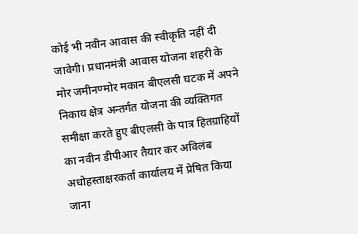कोई भी नवीन आवास की स्वीकृति नहीं दी जावेगी। प्रधानमंत्री आवास योजना शहरी के मोर जमीनण्मोर मकान बीएलसी घटक में अपने निकाय क्षेत्र अन्तर्गत योजना की व्यक्तिगत समीक्षा करते हुए बीएलसी के पात्र हितग्राहियों का नवीन डीपीआर तैयार कर अविलंब अधोहस्ताक्षरकर्ता कार्यालय में प्रेषित किया जाना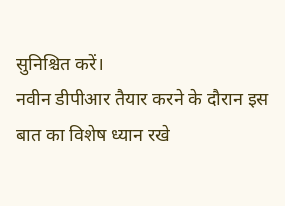सुनिश्चित करें।
नवीन डीपीआर तैयार करने के दौरान इस बात का विशेष ध्यान रखे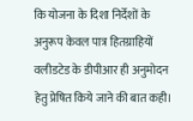कि योजना के दिशा निर्देशों के अनुरूप केवल पात्र हितग्राहियों वलीडटेड के डीपीआर ही अनुमोदन हेतु प्रेषित किये जाने की बात कही।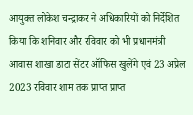आयुक्त लोकेश चन्द्राकर ने अधिकारियों को निर्देशित किया कि शनिवार और रविवार को भी प्रधानमंत्री आवास शाखा डाटा सेंटर ऑफिस खुलेंगे एवं 23 अप्रेल 2023 रविवार शाम तक प्राप्त प्राप्त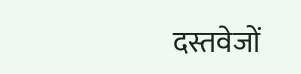दस्तवेजों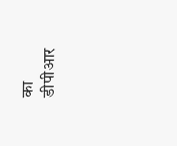का डीपीआर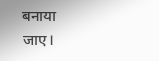बनाया जाए।